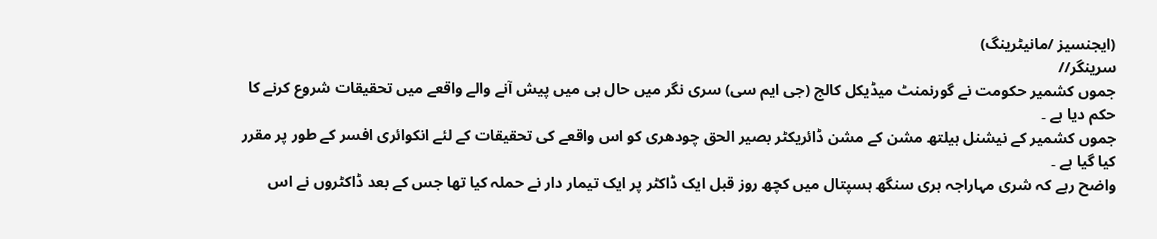(ایجنسیز /مانیٹرینگ)
سرینگر//
جموں کشمیر حکومت نے گورنمنٹ میڈیکل کالج (جی ایم سی) سری نگر میں حال ہی میں پیش آنے والے واقعے میں تحقیقات شروع کرنے کا حکم دیا ہے ۔
جموں کشمیر کے نیشنل ہیلتھ مشن کے مشن ڈائریکٹر بصیر الحق چودھری کو اس واقعے کی تحقیقات کے لئے انکوائری افسر کے طور پر مقرر کیا گیا ہے ۔
واضح رہے کہ شری مہاراجہ ہری سنگھ ہسپتال میں کچھ روز قبل ایک ڈاکٹر پر ایک تیمار دار نے حملہ کیا تھا جس کے بعد ڈاکٹروں نے اس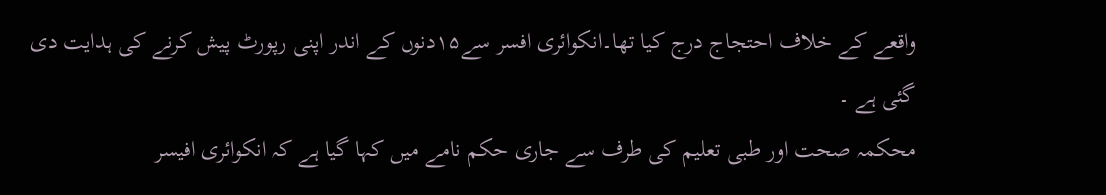واقعے کے خلاف احتجاج درج کیا تھا۔انکوائری افسر سے۱۵دنوں کے اندر اپنی رپورٹ پیش کرنے کی ہدایت دی گئی ہے ۔
محکمہ صحت اور طبی تعلیم کی طرف سے جاری حکم نامے میں کہا گیا ہے کہ انکوائری افیسر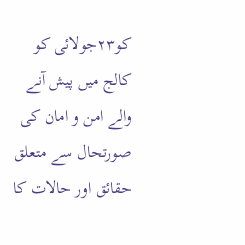کو۲۳جولائی کو کالج میں پیش آنے والے امن و امان کی صورتحال سے متعلق حقائق اور حالات کا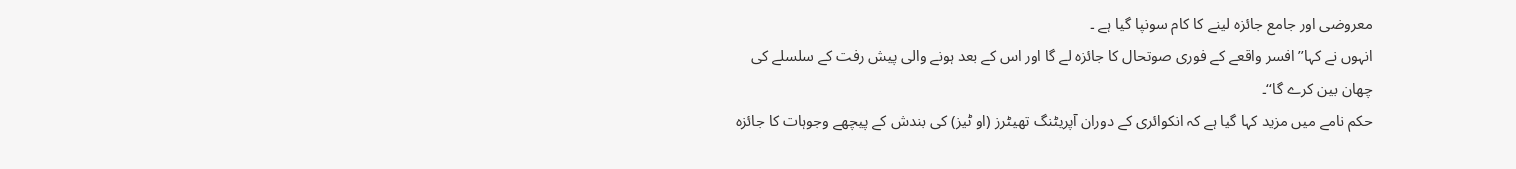معروضی اور جامع جائزہ لینے کا کام سونپا گیا ہے ۔
انہوں نے کہا’’افسر واقعے کے فوری صوتحال کا جائزہ لے گا اور اس کے بعد ہونے والی پیش رفت کے سلسلے کی چھان بین کرے گا‘‘۔
حکم نامے میں مزید کہا گیا ہے کہ انکوائری کے دوران آپریٹنگ تھیٹرز (او ٹیز) کی بندش کے پیچھے وجوہات کا جائزہ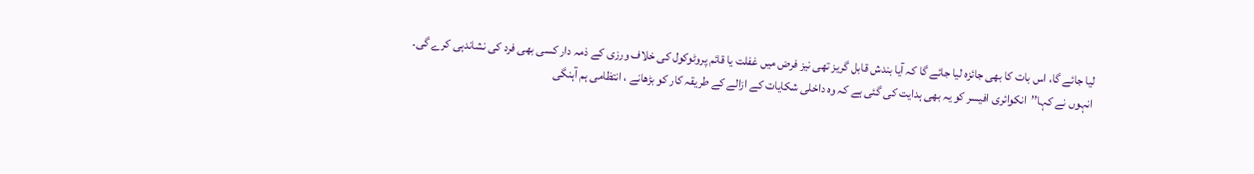لیا جائے گا، اس بات کا بھی جائزہ لیا جائے گا کہ آیا بندش قابل گریز تھی نیز فرض میں غفلت یا قائم پروٹوکول کی خلاف ورزی کے ذمہ دار کسی بھی فرد کی نشاندہی کرے گی۔
انہوں نے کہا’’انکوائری افیسر کو یہ بھی ہدایت کی گئی ہے کہ وہ داخلی شکایات کے ازالے کے طریقہ کار کو بڑھانے ، انتظامی ہم آہنگی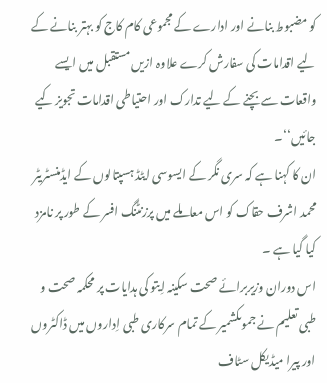کو مضبوط بنانے اور ادارے کے مجموعی کام کاج کو بہتر بنانے کے لیے اقدامات کی سفارش کرے علاوہ ازیں مستقبل میں ایسے واقعات سے بچنے کے لیے تدارک اور احتیاطی اقدامات تجویز کیے جائیں‘‘۔
ان کا کہنا ہے کہ سری نگر کے ایسوسی ایٹڈ ہسپتالوں کے ایڈمنسٹریٹر محمد اشرف حقاک کو اس معاملے میں پرزنٹنگ افسر کے طور پر نامزد کیا گیا ہے ۔
اس دوران وزیربرائے صحت سکینہ اِیتو کی ہدایات پر محکمہ صحت و طبی تعلیم نے جموںکشمیر کے تمام سرکاری طبی اِداروں میں ڈاکٹروں اور پیرا میڈیکل سٹاف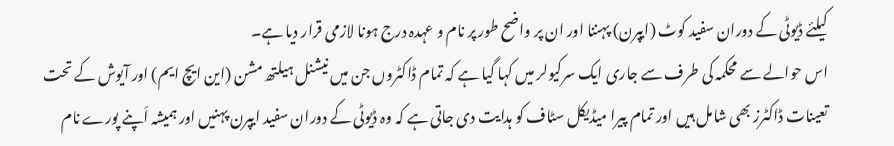کیلئے ڈیوٹی کے دوران سفید کوٹ (ایپرن) پہننا اور ان پر واضح طور پر نام و عہدہ درج ہونا لازمی قرار دیا ہے۔
اس حوالے سے محکمہ کی طرف سے جاری ایک سرکیولر میں کہا گیا ہے کہ تمام ڈاکٹروں جن میں نیشنل ہیلتھ مشن (این ایچ ایم) اور آیوش کے تحت تعینات ڈاکٹرز بھی شامل ہیں اور تمام پیرا میڈیکل سٹاف کو ہدایت دی جاتی ہے کہ وہ ڈیوٹی کے دوران سفید ایپرن پہنیں اور ہمیشہ اَپنے پورے نام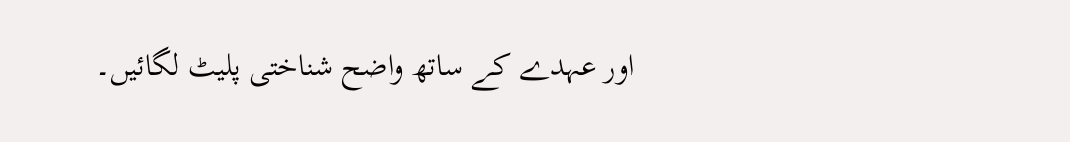اور عہدے کے ساتھ واضح شناختی پلیٹ لگائیں۔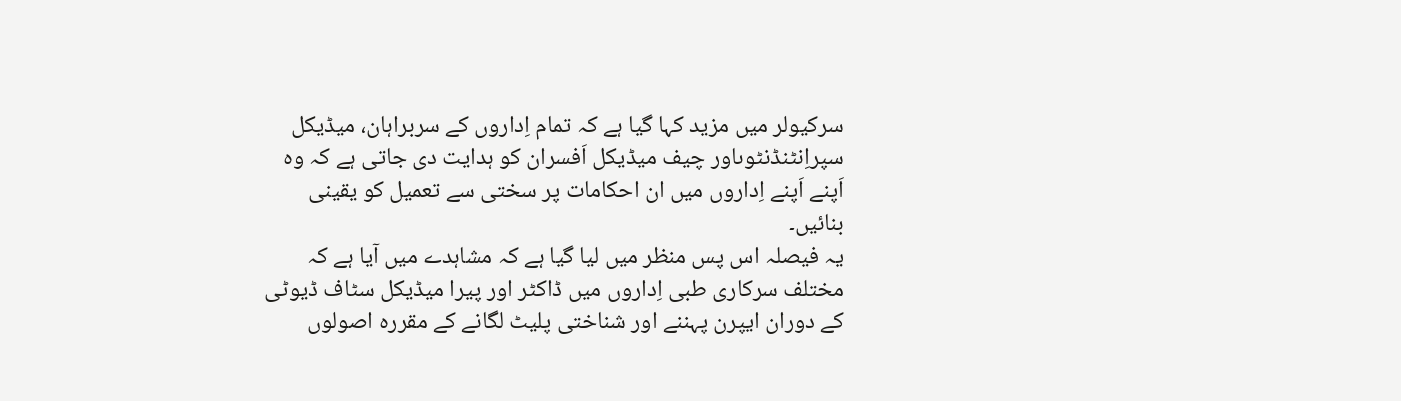سرکیولر میں مزید کہا گیا ہے کہ تمام اِداروں کے سربراہان، میڈیکل سپراِنٹنڈنٹوںاور چیف میڈیکل اَفسران کو ہدایت دی جاتی ہے کہ وہ اَپنے اَپنے اِداروں میں ان احکامات پر سختی سے تعمیل کو یقینی بنائیں۔
یہ فیصلہ اس پس منظر میں لیا گیا ہے کہ مشاہدے میں آیا ہے کہ مختلف سرکاری طبی اِداروں میں ڈاکٹر اور پیرا میڈیکل سٹاف ڈیوٹی کے دوران ایپرن پہننے اور شناختی پلیٹ لگانے کے مقررہ اصولوں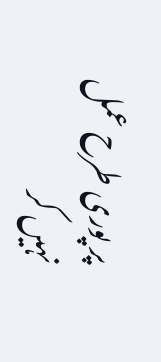پر پوری طرح عمل نہیں کر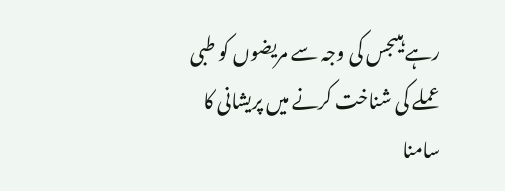رہے ہیںجس کی وجہ سے مریضوں کو طبی عملے کی شناخت کرنے میں پریشانی کا سامنا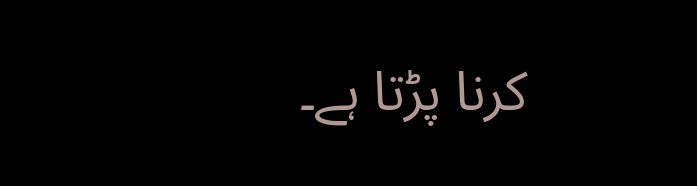کرنا پڑتا ہے۔